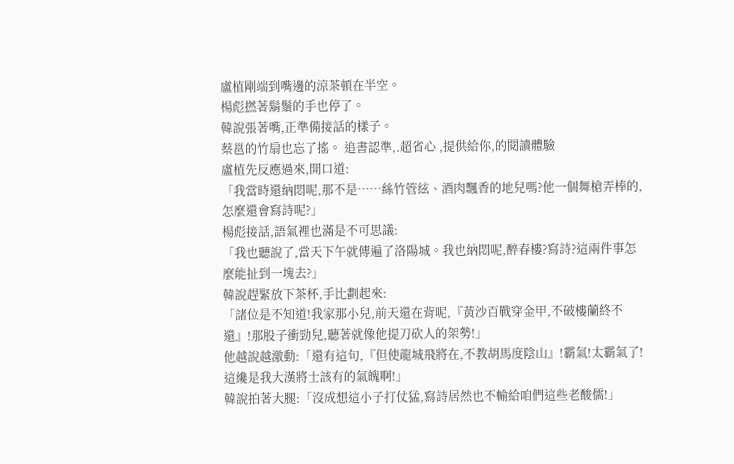盧植剛端到嘴邊的涼茶頓在半空。
楊彪撚著鬍鬚的手也停了。
韓說張著嘴,正準備接話的樣子。
蔡邕的竹扇也忘了搖。 追書認準,.超省心 ,提供給你,的閱讀體驗
盧植先反應過來,開口道:
「我當時還納悶呢,那不是……絲竹管絃、酒肉飄香的地兒嗎?他一個舞槍弄棒的,怎麼還會寫詩呢?」
楊彪接話,語氣裡也滿是不可思議:
「我也聽說了,當天下午就傳遍了洛陽城。我也納悶呢,醉春樓?寫詩?這兩件事怎麼能扯到一塊去?」
韓說趕緊放下茶杯,手比劃起來:
「諸位是不知道!我家那小兒,前天還在背呢,『黃沙百戰穿金甲,不破樓蘭終不還』!那股子衝勁兒,聽著就像他提刀砍人的架勢!」
他越說越激動:「還有這句,『但使龍城飛將在,不教胡馬度陰山』!霸氣!太霸氣了!這纔是我大漢將士該有的氣魄啊!」
韓說拍著大腿:「沒成想這小子打仗猛,寫詩居然也不輸給咱們這些老酸儒!」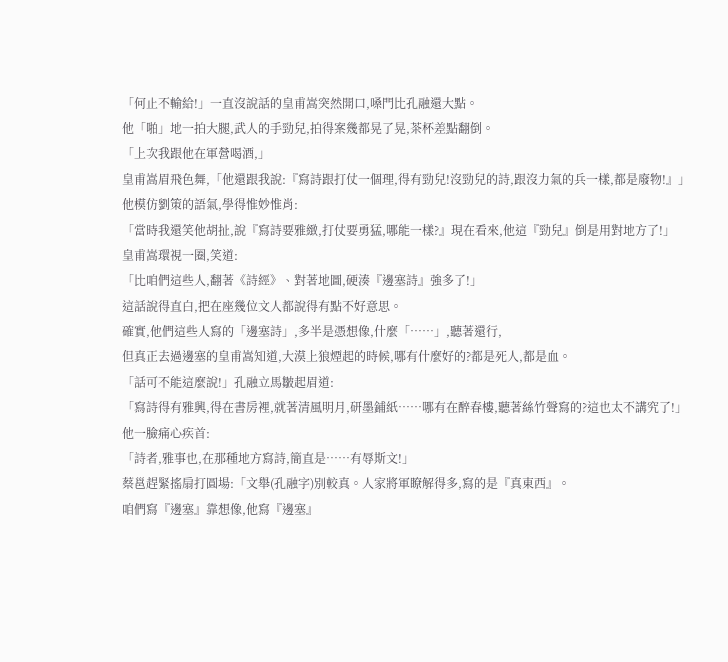「何止不輸給!」一直沒說話的皇甫嵩突然開口,嗓門比孔融還大點。
他「啪」地一拍大腿,武人的手勁兒,拍得案幾都晃了晃,茶杯差點翻倒。
「上次我跟他在軍營喝酒,」
皇甫嵩眉飛色舞,「他還跟我說:『寫詩跟打仗一個理,得有勁兒!沒勁兒的詩,跟沒力氣的兵一樣,都是廢物!』」
他模仿劉策的語氣,學得惟妙惟肖:
「當時我還笑他胡扯,說『寫詩要雅緻,打仗要勇猛,哪能一樣?』現在看來,他這『勁兒』倒是用對地方了!」
皇甫嵩環視一圈,笑道:
「比咱們這些人,翻著《詩經》、對著地圖,硬湊『邊塞詩』強多了!」
這話說得直白,把在座幾位文人都說得有點不好意思。
確實,他們這些人寫的「邊塞詩」,多半是憑想像,什麼「……」,聽著還行,
但真正去過邊塞的皇甫嵩知道,大漠上狼煙起的時候,哪有什麼好的?都是死人,都是血。
「話可不能這麼說!」孔融立馬皺起眉道:
「寫詩得有雅興,得在書房裡,就著清風明月,研墨鋪紙……哪有在醉春樓,聽著絲竹聲寫的?這也太不講究了!」
他一臉痛心疾首:
「詩者,雅事也,在那種地方寫詩,簡直是……有辱斯文!」
蔡邕趕緊搖扇打圓場:「文舉(孔融字)別較真。人家將軍瞭解得多,寫的是『真東西』。
咱們寫『邊塞』靠想像,他寫『邊塞』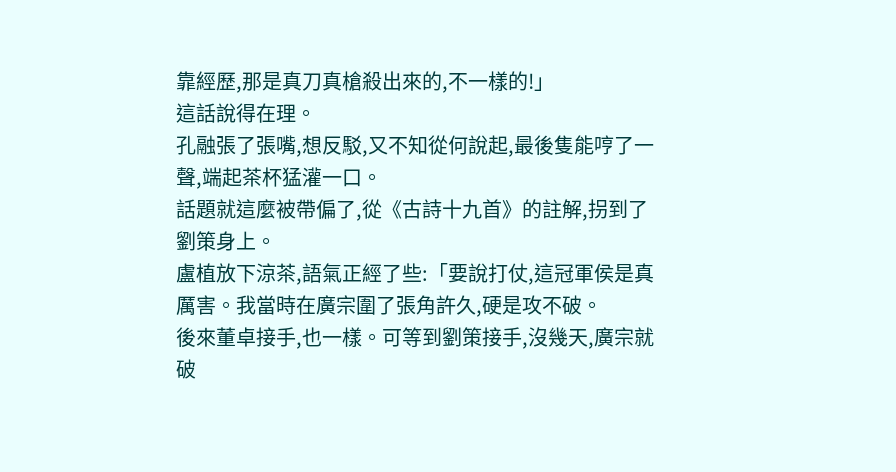靠經歷,那是真刀真槍殺出來的,不一樣的!」
這話說得在理。
孔融張了張嘴,想反駁,又不知從何說起,最後隻能哼了一聲,端起茶杯猛灌一口。
話題就這麼被帶偏了,從《古詩十九首》的註解,拐到了劉策身上。
盧植放下涼茶,語氣正經了些:「要說打仗,這冠軍侯是真厲害。我當時在廣宗圍了張角許久,硬是攻不破。
後來董卓接手,也一樣。可等到劉策接手,沒幾天,廣宗就破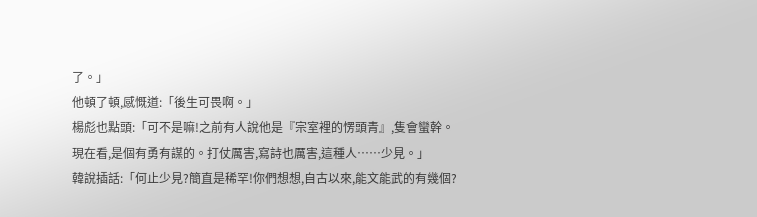了。」
他頓了頓,感慨道:「後生可畏啊。」
楊彪也點頭:「可不是嘛!之前有人說他是『宗室裡的愣頭青』,隻會蠻幹。
現在看,是個有勇有謀的。打仗厲害,寫詩也厲害,這種人……少見。」
韓說插話:「何止少見?簡直是稀罕!你們想想,自古以來,能文能武的有幾個?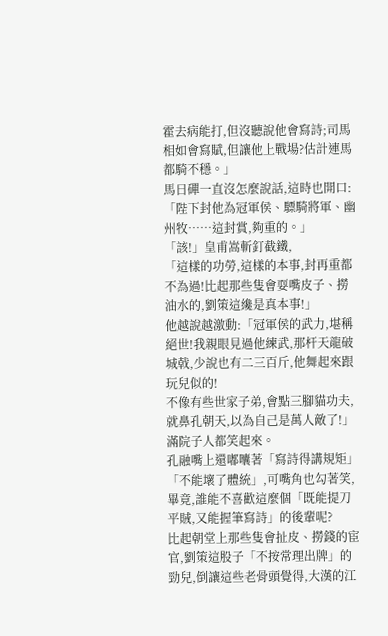霍去病能打,但沒聽說他會寫詩;司馬相如會寫賦,但讓他上戰場?估計連馬都騎不穩。」
馬日磾一直沒怎麼說話,這時也開口:
「陛下封他為冠軍侯、驃騎將軍、幽州牧……這封賞,夠重的。」
「該!」皇甫嵩斬釘截鐵,
「這樣的功勞,這樣的本事,封再重都不為過!比起那些隻會耍嘴皮子、撈油水的,劉策這纔是真本事!」
他越說越激動:「冠軍侯的武力,堪稱絕世!我親眼見過他練武,那杆天龍破城戟,少說也有二三百斤,他舞起來跟玩兒似的!
不像有些世家子弟,會點三腳貓功夫,就鼻孔朝天,以為自己是萬人敵了!」
滿院子人都笑起來。
孔融嘴上還嘟囔著「寫詩得講規矩」「不能壞了體統」,可嘴角也勾著笑,
畢竟,誰能不喜歡這麼個「既能提刀平賊,又能握筆寫詩」的後輩呢?
比起朝堂上那些隻會扯皮、撈錢的宦官,劉策這股子「不按常理出牌」的勁兒,倒讓這些老骨頭覺得,大漢的江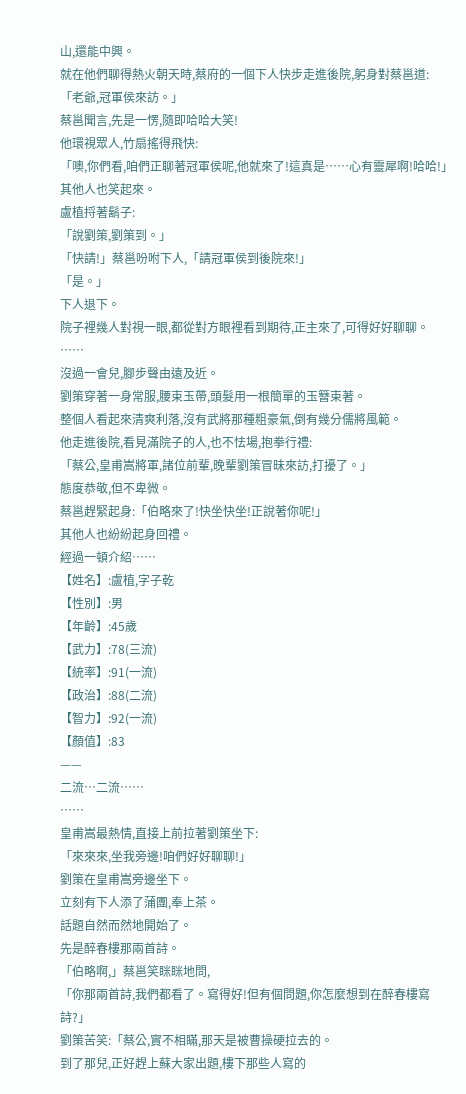山,還能中興。
就在他們聊得熱火朝天時,蔡府的一個下人快步走進後院,躬身對蔡邕道:
「老爺,冠軍侯來訪。」
蔡邕聞言,先是一愣,隨即哈哈大笑!
他環視眾人,竹扇搖得飛快:
「噢,你們看,咱們正聊著冠軍侯呢,他就來了!這真是……心有靈犀啊!哈哈!」
其他人也笑起來。
盧植捋著鬍子:
「說劉策,劉策到。」
「快請!」蔡邕吩咐下人,「請冠軍侯到後院來!」
「是。」
下人退下。
院子裡幾人對視一眼,都從對方眼裡看到期待,正主來了,可得好好聊聊。
……
沒過一會兒,腳步聲由遠及近。
劉策穿著一身常服,腰束玉帶,頭髮用一根簡單的玉簪束著。
整個人看起來清爽利落,沒有武將那種粗豪氣,倒有幾分儒將風範。
他走進後院,看見滿院子的人,也不怯場,抱拳行禮:
「蔡公,皇甫嵩將軍,諸位前輩,晚輩劉策冒昧來訪,打擾了。」
態度恭敬,但不卑微。
蔡邕趕緊起身:「伯略來了!快坐快坐!正說著你呢!」
其他人也紛紛起身回禮。
經過一頓介紹……
【姓名】:盧植,字子乾
【性別】:男
【年齡】:45歲
【武力】:78(三流)
【統率】:91(一流)
【政治】:88(二流)
【智力】:92(一流)
【顏值】:83
——
二流…二流……
……
皇甫嵩最熱情,直接上前拉著劉策坐下:
「來來來,坐我旁邊!咱們好好聊聊!」
劉策在皇甫嵩旁邊坐下。
立刻有下人添了蒲團,奉上茶。
話題自然而然地開始了。
先是醉春樓那兩首詩。
「伯略啊,」蔡邕笑眯眯地問,
「你那兩首詩,我們都看了。寫得好!但有個問題,你怎麼想到在醉春樓寫詩?」
劉策苦笑:「蔡公,實不相瞞,那天是被曹操硬拉去的。
到了那兒,正好趕上蘇大家出題,樓下那些人寫的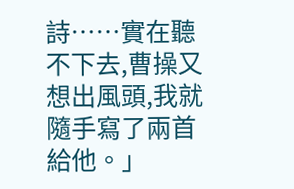詩……實在聽不下去,曹操又想出風頭,我就隨手寫了兩首給他。」